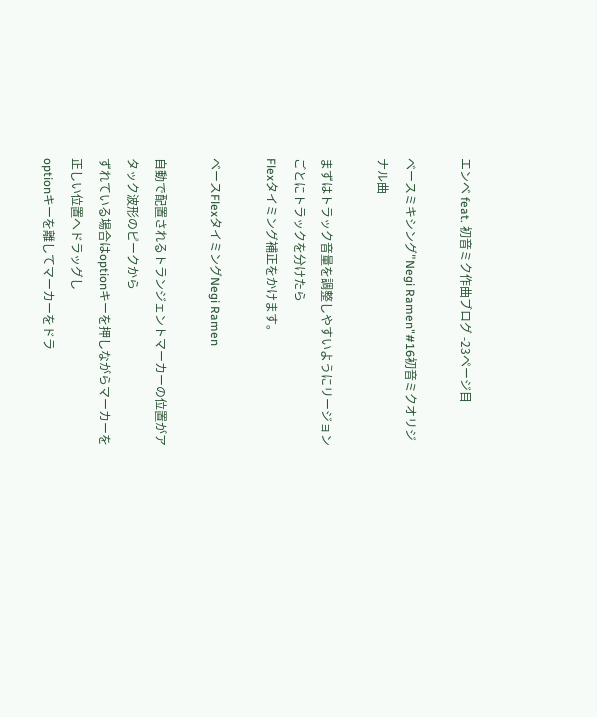エンベ feat. 初音ミク作曲ブログ -23ページ目

ベースミキシング"Negi Ramen"#16初音ミクオリジナル曲

まずはトラック音量を調整しやすいようにリージョンごとにトラックを分けたら
Flexタイミング補正をかけます。

ベースFlexタイミングNegi Ramen

自動で配置されるトランジェントマーカーの位置がアタック波形のピークから
ずれている場合はoptionキーを押しながらマーカーを正しい位置へドラッグし
optionキーを離してマーカーをドラ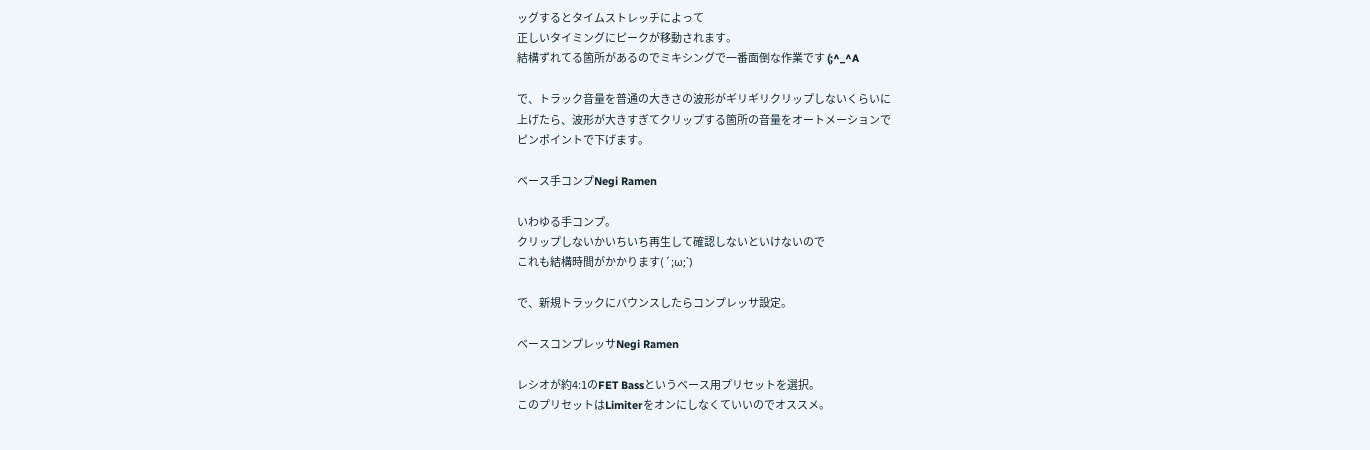ッグするとタイムストレッチによって
正しいタイミングにピークが移動されます。
結構ずれてる箇所があるのでミキシングで一番面倒な作業です (;^_^A

で、トラック音量を普通の大きさの波形がギリギリクリップしないくらいに
上げたら、波形が大きすぎてクリップする箇所の音量をオートメーションで
ピンポイントで下げます。

ベース手コンプNegi Ramen

いわゆる手コンプ。
クリップしないかいちいち再生して確認しないといけないので
これも結構時間がかかります(´;ω;`)

で、新規トラックにバウンスしたらコンプレッサ設定。

ベースコンプレッサNegi Ramen

レシオが約4:1のFET Bassというベース用プリセットを選択。
このプリセットはLimiterをオンにしなくていいのでオススメ。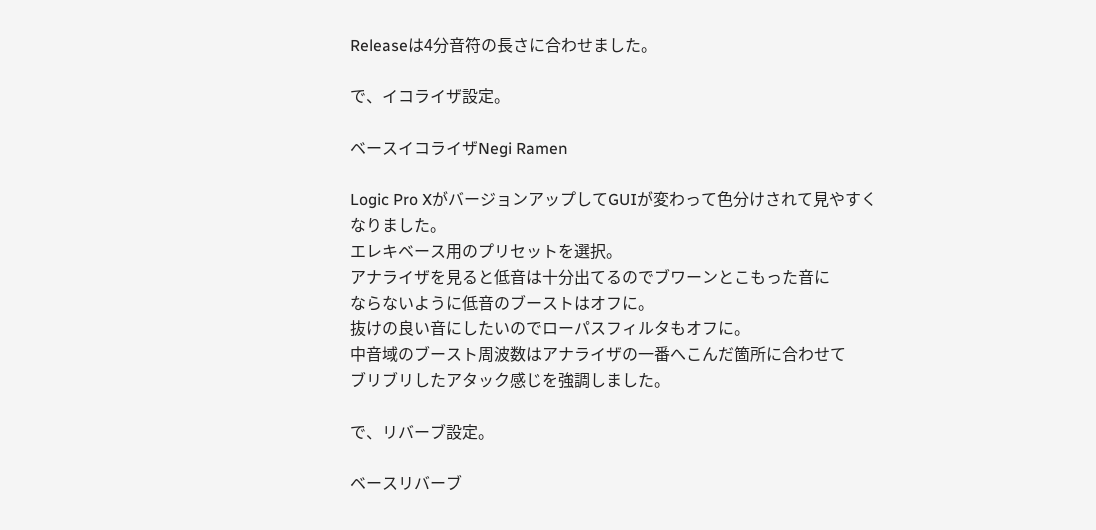Releaseは4分音符の長さに合わせました。

で、イコライザ設定。

ベースイコライザNegi Ramen

Logic Pro XがバージョンアップしてGUIが変わって色分けされて見やすく
なりました。
エレキベース用のプリセットを選択。
アナライザを見ると低音は十分出てるのでブワーンとこもった音に
ならないように低音のブーストはオフに。
抜けの良い音にしたいのでローパスフィルタもオフに。
中音域のブースト周波数はアナライザの一番へこんだ箇所に合わせて
ブリブリしたアタック感じを強調しました。

で、リバーブ設定。

ベースリバーブ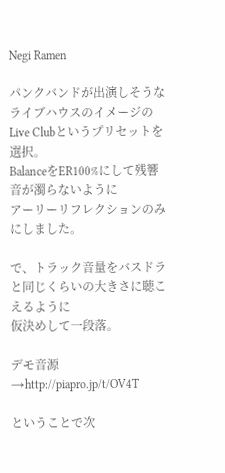Negi Ramen

パンクバンドが出演しそうなライブハウスのイメージの
Live Clubというプリセットを選択。
BalanceをER100%にして残響音が濁らないように
アーリーリフレクションのみにしました。

で、トラック音量をバスドラと同じくらいの大きさに聴こえるように
仮決めして一段落。

デモ音源→http://piapro.jp/t/OV4T

ということで次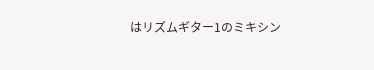はリズムギター1のミキシン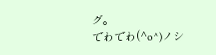グ。
でわでわ(^o^)ノシ